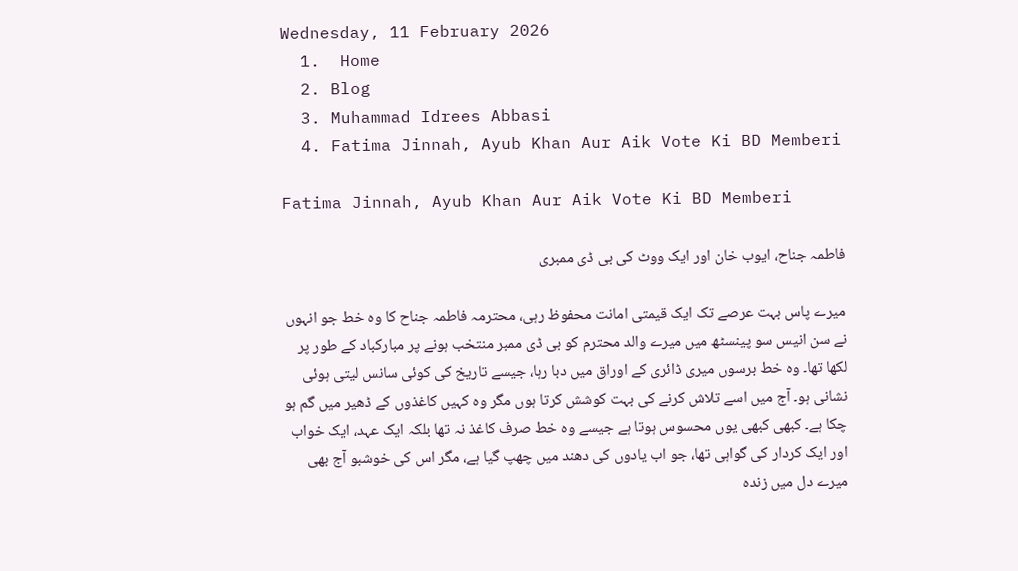Wednesday, 11 February 2026
  1.  Home
  2. Blog
  3. Muhammad Idrees Abbasi
  4. Fatima Jinnah, Ayub Khan Aur Aik Vote Ki BD Memberi

Fatima Jinnah, Ayub Khan Aur Aik Vote Ki BD Memberi

فاطمہ جناح، ایوب خان اور ایک ووٹ کی بی ڈی ممبری

میرے پاس بہت عرصے تک ایک قیمتی امانت محفوظ رہی، محترمہ فاطمہ جناح کا وہ خط جو انہوں نے سن انیس سو پینسٹھ میں میرے والد محترم کو بی ڈی ممبر منتخب ہونے پر مبارکباد کے طور پر لکھا تھا۔ وہ خط برسوں میری ڈائری کے اوراق میں دبا رہا، جیسے تاریخ کی کوئی سانس لیتی ہوئی نشانی ہو۔ آج میں اسے تلاش کرنے کی بہت کوشش کرتا ہوں مگر وہ کہیں کاغذوں کے ڈھیر میں گم ہو چکا ہے۔ کبھی کبھی یوں محسوس ہوتا ہے جیسے وہ خط صرف کاغذ نہ تھا بلکہ ایک عہد، ایک خواب اور ایک کردار کی گواہی تھا، جو اب یادوں کی دھند میں چھپ گیا ہے، مگر اس کی خوشبو آج بھی میرے دل میں زندہ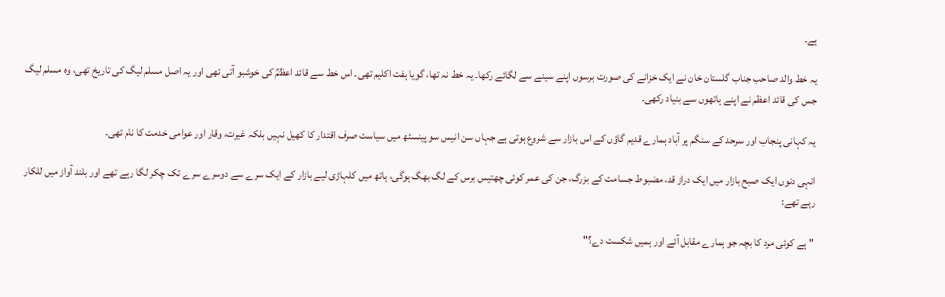ہے۔

یہ خط والد صاحب جناب گلستان خان نے ایک خزانے کی صورت برسوں اپنے سینے سے لگائے رکھا۔ یہ خط نہ تھا، گویا ہفت اکلیم تھی۔ اس خط سے قائد اعظمؒ کی خوشبو آتی تھی اور یہ اصل مسلم لیگ کی تاریخ تھی، وہ مسلم لیگ جس کی قائد اعظم نے اپنے ہاتھوں سے بنیاد رکھی۔

یہ کہانی پنجاب اور سرحد کے سنگم پر آباد ہمارے قدیم گاؤں کے اس بازار سے شروع ہوتی ہے جہاں سن انیس سو پینسٹھ میں سیاست صرف اقتدار کا کھیل نہیں بلکہ غیرت، وقار اور عوامی خدمت کا نام تھی۔

انہی دنوں ایک صبح بازار میں ایک دراز قد، مضبوط جسامت کے بزرگ، جن کی عمر کوئی چھتیس برس کے لگ بھگ ہوگی، ہاتھ میں کلہاڑی لیے بازار کے ایک سرے سے دوسرے سرے تک چکر لگا رہے تھے اور بلند آواز میں للکار رہے تھے:

"ہے کوئی مرد کا بچہ جو ہمارے مقابل آئے اور ہمیں شکست دے؟"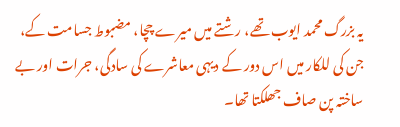یہ بزرگ محمد ایوب تھے، رشتے میں میرے چچا، مضبوط جسامت کے، جن کی للکار میں اس دور کے دیہی معاشرے کی سادگی، جرات اور بے ساختہ پن صاف جھلکتا تھا۔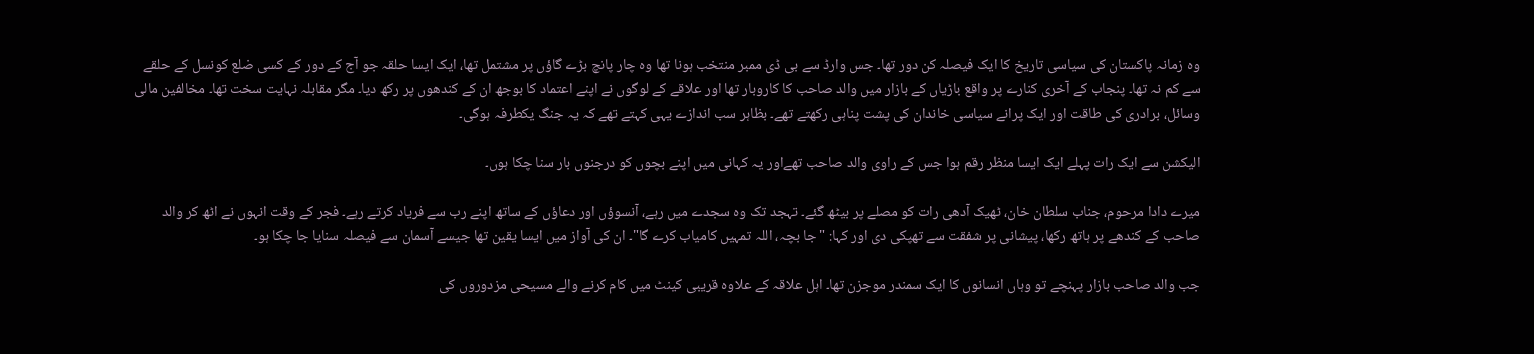وہ زمانہ پاکستان کی سیاسی تاریخ کا ایک فیصلہ کن دور تھا۔ جس وارڈ سے بی ڈی ممبر منتخب ہونا تھا وہ چار پانچ بڑے گاؤں پر مشتمل تھا، ایک ایسا حلقہ جو آج کے دور کے کسی ضلع کونسل کے حلقے سے کم نہ تھا۔ پنجاب کے آخری کنارے پر واقع باڑیاں کے بازار میں والد صاحب کا کاروبار تھا اور علاقے کے لوگوں نے اپنے اعتماد کا بوجھ ان کے کندھوں پر رکھ دیا۔ مگر مقابلہ نہایت سخت تھا۔ مخالفین مالی وسائل، برادری کی طاقت اور ایک پرانے سیاسی خاندان کی پشت پناہی رکھتے تھے۔ بظاہر سب اندازے یہی کہتے تھے کہ یہ جنگ یکطرفہ ہوگی۔

الیکشن سے ایک رات پہلے ایک ایسا منظر رقم ہوا جس کے راوی والد صاحب تھےاور یہ کہانی میں اپنے بچوں کو درجنوں بار سنا چکا ہوں۔

میرے دادا مرحوم، جناب سلطان خان، ٹھیک آدھی رات کو مصلے پر بیٹھ گئے۔ تہجد تک وہ سجدے میں رہے، آنسوؤں اور دعاؤں کے ساتھ اپنے رب سے فریاد کرتے رہے۔ فجر کے وقت انہوں نے اٹھ کر والد صاحب کے کندھے پر ہاتھ رکھا، پیشانی پر شفقت سے تھپکی دی اور کہا: "جا بچہ، اللہ تمہیں کامیاب کرے گا"۔ ان کی آواز میں ایسا یقین تھا جیسے آسمان سے فیصلہ سنایا جا چکا ہو۔

جب والد صاحب بازار پہنچے تو وہاں انسانوں کا ایک سمندر موجزن تھا۔ اہل علاقہ کے علاوہ قریبی کینٹ میں کام کرنے والے مسیحی مزدوروں کی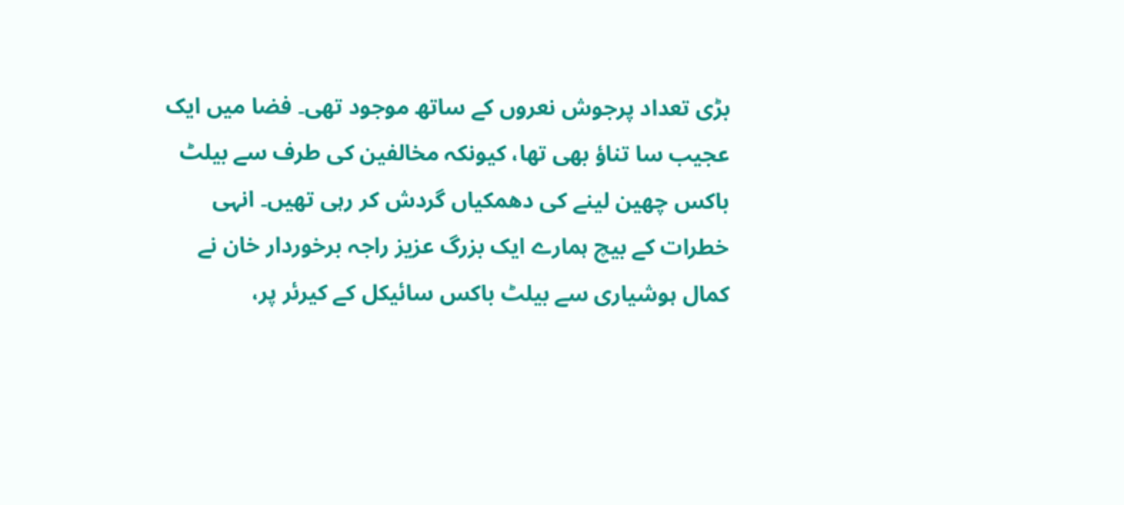بڑی تعداد پرجوش نعروں کے ساتھ موجود تھی۔ فضا میں ایک عجیب سا تناؤ بھی تھا، کیونکہ مخالفین کی طرف سے بیلٹ باکس چھین لینے کی دھمکیاں گردش کر رہی تھیں۔ انہی خطرات کے بیچ ہمارے ایک بزرگ عزیز راجہ برخوردار خان نے کمال ہوشیاری سے بیلٹ باکس سائیکل کے کیرئر پر،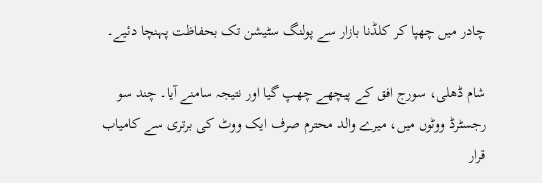چادر میں چھپا کر کلڈنا بازار سے پولنگ سٹیشن تک بحفاظت پہنچا دئیے۔

شام ڈھلی، سورج افق کے پیچھے چھپ گیا اور نتیجہ سامنے آیا۔ چند سو رجسٹرڈ ووٹوں میں، میرے والد محترم صرف ایک ووٹ کی برتری سے کامیاب قرار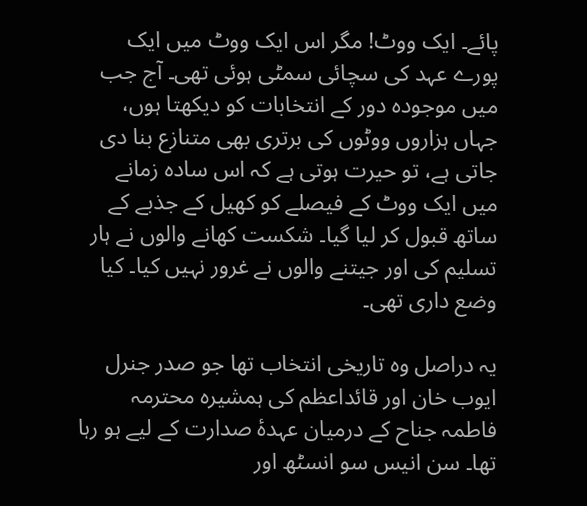پائے۔ ایک ووٹ! مگر اس ایک ووٹ میں ایک پورے عہد کی سچائی سمٹی ہوئی تھی۔ آج جب میں موجودہ دور کے انتخابات کو دیکھتا ہوں، جہاں ہزاروں ووٹوں کی برتری بھی متنازع بنا دی جاتی ہے، تو حیرت ہوتی ہے کہ اس سادہ زمانے میں ایک ووٹ کے فیصلے کو کھیل کے جذبے کے ساتھ قبول کر لیا گیا۔ شکست کھانے والوں نے ہار تسلیم کی اور جیتنے والوں نے غرور نہیں کیا۔ کیا وضع داری تھی۔

یہ دراصل وہ تاریخی انتخاب تھا جو صدر جنرل ایوب خان اور قائداعظم کی ہمشیرہ محترمہ فاطمہ جناح کے درمیان عہدۂ صدارت کے لیے ہو رہا تھا۔ سن انیس سو انسٹھ اور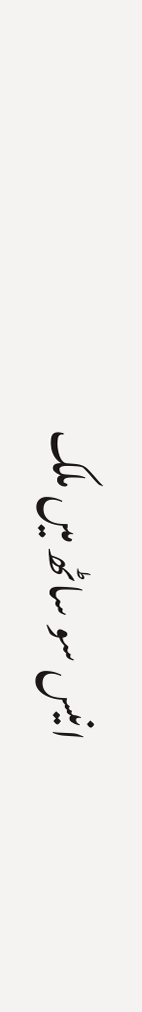انیس سو ساٹھ میں ملک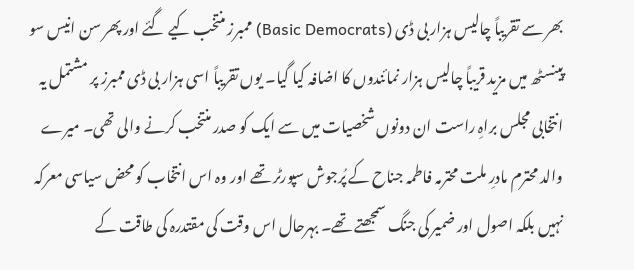بھر سے تقریباً چالیس ہزار بی ڈی (Basic Democrats) ممبرز منتخب کیے گئے اور پھر سن انیس سو پینسٹھ میں مزید قریباً چالیس ہزار نمائندوں کا اضافہ کیا گیا۔ یوں تقریباً اسی ہزار بی ڈی ممبرز پر مشتمل یہ انتخابی مجلس براہِ راست ان دونوں شخصیات میں سے ایک کو صدر منتخب کرنے والی تھی۔ میرے والد محترم مادرِ ملت محترمہ فاطمہ جناح کے پُرجوش سپورٹر تھے اور وہ اس انتخاب کو محض سیاسی معرکہ نہیں بلکہ اصول اور ضمیر کی جنگ سمجھتے تھے۔ بہرحال اس وقت کی مقتدرہ کی طاقت کے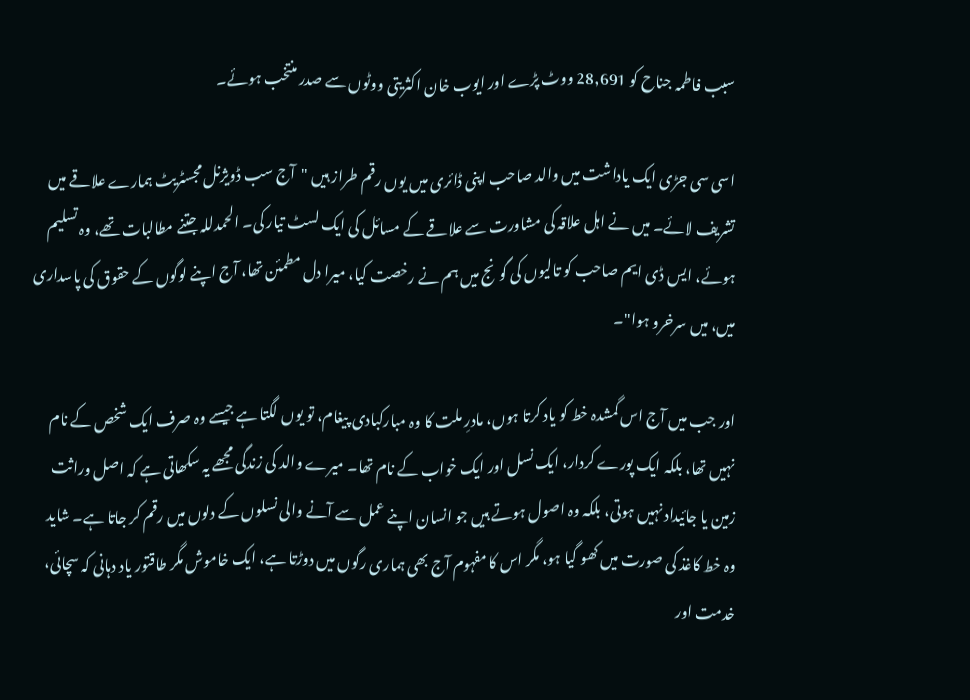سبب فاطمہ جناح کو 28,691 ووٹ پڑے اور ایوب خان اکثریتی ووٹوں سے صدر منتخب ہوئے۔

اسی سی جڑی ایک یاداشت میں والد صاحب اپنی ڈائری میں یوں رقم طراز ہیں "آج سب ڈویژنل مجسٹریٹ ہمارے علاقے میں تشریف لائے۔ میں نے اہل علاقہ کی مشاورت سے علاقے کے مسائل کی ایک لسٹ تیار کی۔ الحمدللہ جتنے مطالبات تھے، وہ تسلیم ہوئے، ایس ڈی ایم صاحب کو تالیوں کی گونج میں ہم نے رخصت کیا، میرا دل مطمئن تھا، آج اپنے لوگوں کے حقوق کی پاسداری میں، میں سرخرو ہوا"۔

اور جب میں آج اس گمشدہ خط کو یاد کرتا ہوں، مادرِ ملت کا وہ مبارکبادی پیغام، تو یوں لگتا ہے جیسے وہ صرف ایک شخص کے نام نہیں تھا، بلکہ ایک پورے کردار، ایک نسل اور ایک خواب کے نام تھا۔ میرے والد کی زندگی مجھے یہ سکھاتی ہے کہ اصل وراثت زمین یا جائیداد نہیں ہوتی، بلکہ وہ اصول ہوتے ہیں جو انسان اپنے عمل سے آنے والی نسلوں کے دلوں میں رقم کر جاتا ہے۔ شاید وہ خط کاغذ کی صورت میں کھو گیا ہو، مگر اس کا مفہوم آج بھی ہماری رگوں میں دوڑتا ہے، ایک خاموش مگر طاقتور یاد دہانی کہ سچائی، خدمت اور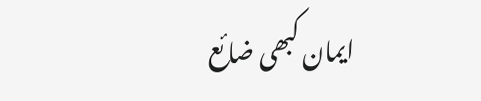ایمان کبھی ضائع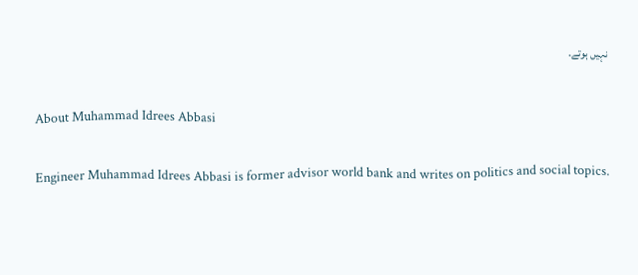نہیں ہوتے۔

About Muhammad Idrees Abbasi

Engineer Muhammad Idrees Abbasi is former advisor world bank and writes on politics and social topics.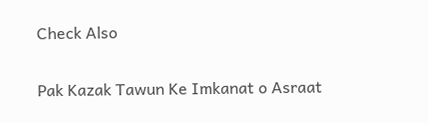Check Also

Pak Kazak Tawun Ke Imkanat o Asraat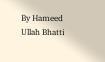By Hameed Ullah Bhatti